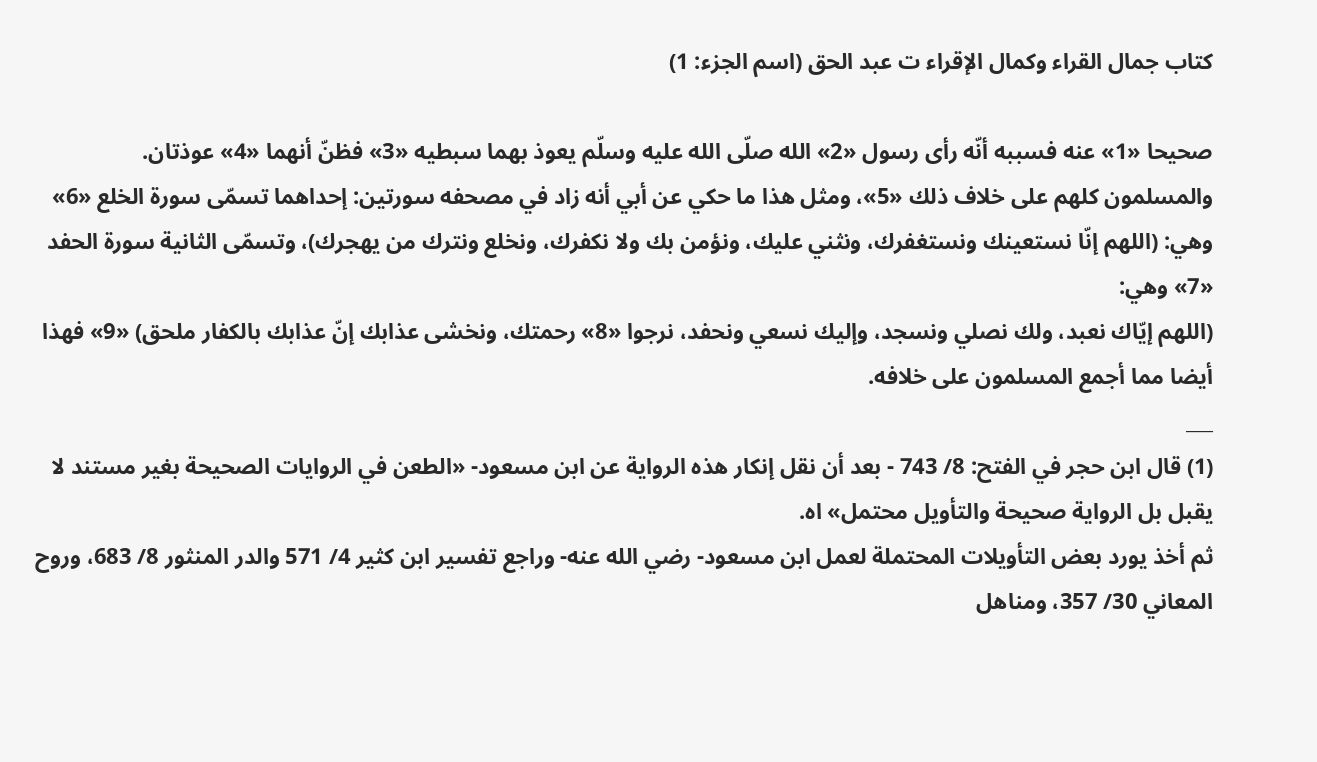كتاب جمال القراء وكمال الإقراء ت عبد الحق (اسم الجزء: 1)

صحيحا «1» عنه فسببه أنّه رأى رسول «2» الله صلّى الله عليه وسلّم يعوذ بهما سبطيه «3» فظنّ أنهما «4» عوذتان.
والمسلمون كلهم على خلاف ذلك «5»، ومثل هذا ما حكي عن أبي أنه زاد في مصحفه سورتين: إحداهما تسمّى سورة الخلع «6» وهي: (اللهم إنّا نستعينك ونستغفرك، ونثني عليك، ونؤمن بك ولا نكفرك، ونخلع ونترك من يهجرك)، وتسمّى الثانية سورة الحفد «7» وهي:
(اللهم إيّاك نعبد، ولك نصلي ونسجد، وإليك نسعي ونحفد، نرجوا «8» رحمتك، ونخشى عذابك إنّ عذابك بالكفار ملحق) «9» فهذا أيضا مما أجمع المسلمون على خلافه.
___
(1) قال ابن حجر في الفتح: 8/ 743 - بعد أن نقل إنكار هذه الرواية عن ابن مسعود- «الطعن في الروايات الصحيحة بغير مستند لا يقبل بل الرواية صحيحة والتأويل محتمل» اه.
ثم أخذ يورد بعض التأويلات المحتملة لعمل ابن مسعود- رضي الله عنه- وراجع تفسير ابن كثير 4/ 571 والدر المنثور 8/ 683، وروح المعاني 30/ 357، ومناهل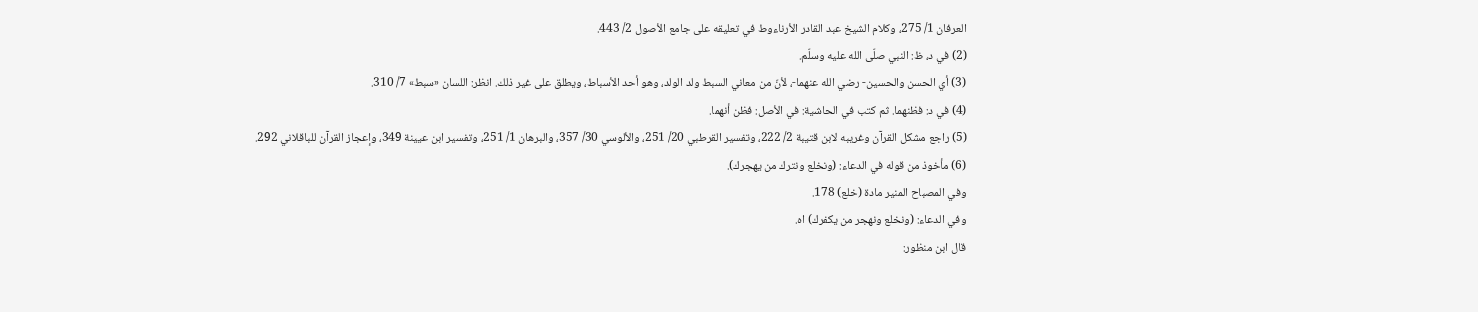العرفان 1/ 275، وكلام الشيخ عبد القادر الأرناءوط في تعليقه على جامع الأصول 2/ 443.
(2) في د، ظ: النبي صلّى الله عليه وسلّم.
(3) أي الحسن والحسين- رضي الله عنهما-، لأنّ من معاني السبط ولد الولد، وهو أحد الأسباط، ويطلق على غير ذلك. انظر: اللسان «سبط» 7/ 310.
(4) في د: فظنهما. ثم كتب في الحاشية: في الأصل: فظن أنهما.
(5) راجع مشكل القرآن وغريبه لابن قتيبة 2/ 222، وتفسير القرطبي 20/ 251، والألوسي 30/ 357، والبرهان 1/ 251، وتفسير ابن عيينة 349، وإعجاز القرآن للباقلاني 292.
(6) مأخوذ من قوله في الدعاء: (ونخلع ونترك من يهجرك).
وفي المصباح المنير مادة (خلع) 178.
وفي الدعاء: (ونخلع ونهجر من يكفرك) اه.
قال ابن منظور: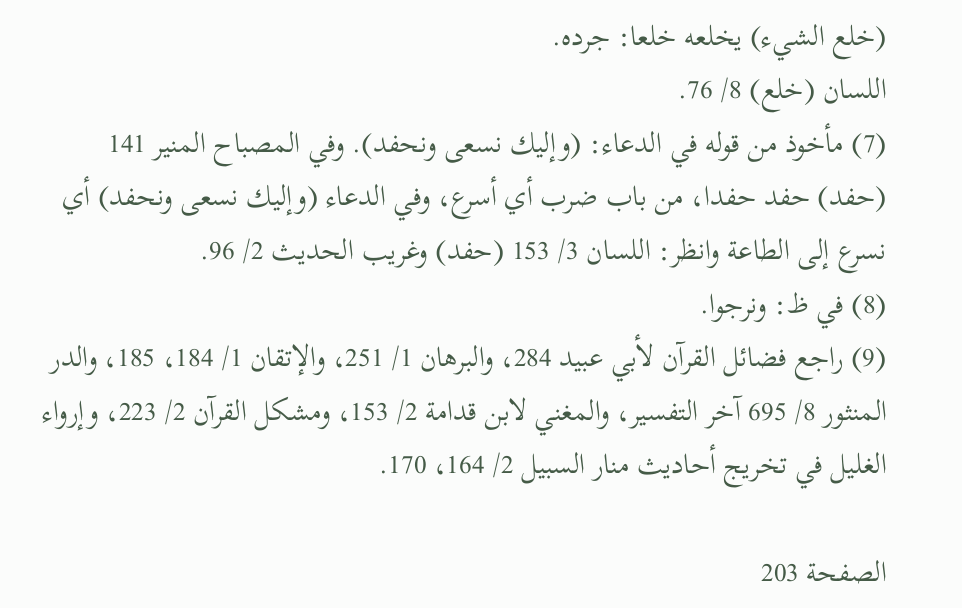(خلع الشيء) يخلعه خلعا: جرده.
اللسان (خلع) 8/ 76.
(7) مأخوذ من قوله في الدعاء: (وإليك نسعى ونحفد). وفي المصباح المنير 141 (حفد) حفد حفدا، من باب ضرب أي أسرع، وفي الدعاء (وإليك نسعى ونحفد) أي نسرع إلى الطاعة وانظر: اللسان 3/ 153 (حفد) وغريب الحديث 2/ 96.
(8) في ظ: ونرجوا.
(9) راجع فضائل القرآن لأبي عبيد 284، والبرهان 1/ 251، والإتقان 1/ 184، 185، والدر المنثور 8/ 695 آخر التفسير، والمغني لابن قدامة 2/ 153، ومشكل القرآن 2/ 223، وإرواء الغليل في تخريج أحاديث منار السبيل 2/ 164، 170.

الصفحة 203